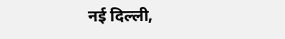नई दिल्ली,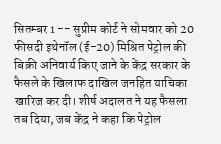सितम्बर 1 -- सुप्रीम कोर्ट ने सोमवार को 20 फीसदी इथेनॉल (ई-20) मिश्रित पेट्रोल की बिक्री अनिवार्य किए जाने के केंद्र सरकार के फैसले के खिलाफ दाखिल जनहित याचिका खारिज कर दी। शीर्ष अदालत ने यह फैसला तब दिया, जब केंद्र ने कहा कि पेट्रोल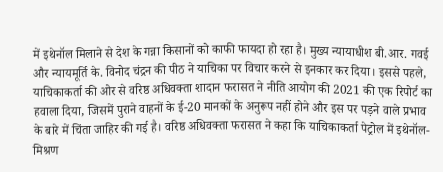में इथेनॉल मिलाने से देश के गन्ना किसानों को काफी फायदा हो रहा है। मुख्य न्यायाधीश बी.आर. गवई और न्यायमूर्ति के. विनोद चंद्रन की पीठ ने याचिका पर विचार करने से इनकार कर दिया। इससे पहले, याचिकाकर्ता की ओर से वरिष्ठ अधिवक्ता शादान फरासत ने नीति आयोग की 2021 की एक रिपोर्ट का हवाला दिया, जिसमें पुराने वाहनों के ई-20 मानकों के अनुरूप नहीं होने और इस पर पड़ने वाले प्रभाव के बारे में चिंता जाहिर की गई है। वरिष्ठ अधिवक्ता फरासत ने कहा कि याचिकाकर्ता पेट्रोल में इथेनॉल-मिश्रण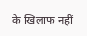के खिलाफ नहीं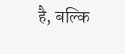है, बल्कि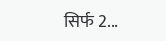सिर्फ 2...